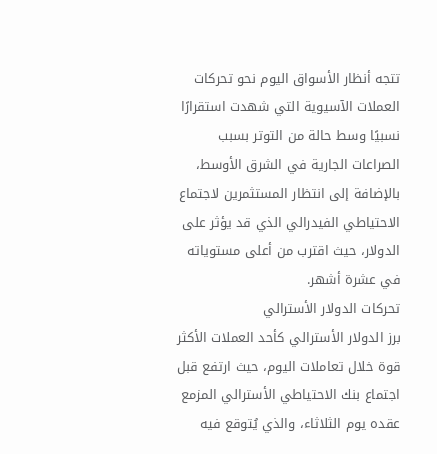تتجه أنظار الأسواق اليوم نحو تحركات العملات الآسيوية التي شهدت استقرارًا نسبيًا وسط حالة من التوتر بسبب الصراعات الجارية في الشرق الأوسط، بالإضافة إلى انتظار المستثمرين لاجتماع الاحتياطي الفيدرالي الذي قد يؤثر على الدولار، حيث اقترب من أعلى مستوياته في عشرة أشهر.
تحركات الدولار الأسترالي
برز الدولار الأسترالي كأحد العملات الأكثر قوة خلال تعاملات اليوم، حيث ارتفع قبل اجتماع بنك الاحتياطي الأسترالي المزمع عقده يوم الثلاثاء، والذي يُتوقع فيه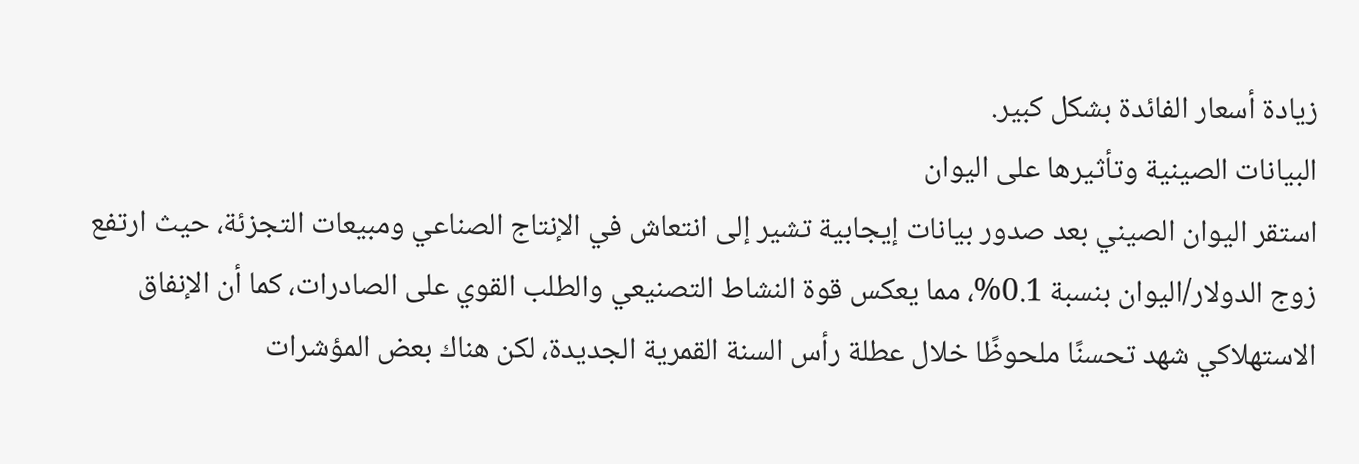زيادة أسعار الفائدة بشكل كبير.
البيانات الصينية وتأثيرها على اليوان
استقر اليوان الصيني بعد صدور بيانات إيجابية تشير إلى انتعاش في الإنتاج الصناعي ومبيعات التجزئة، حيث ارتفع زوج الدولار/اليوان بنسبة 0.1%، مما يعكس قوة النشاط التصنيعي والطلب القوي على الصادرات، كما أن الإنفاق الاستهلاكي شهد تحسنًا ملحوظًا خلال عطلة رأس السنة القمرية الجديدة، لكن هناك بعض المؤشرات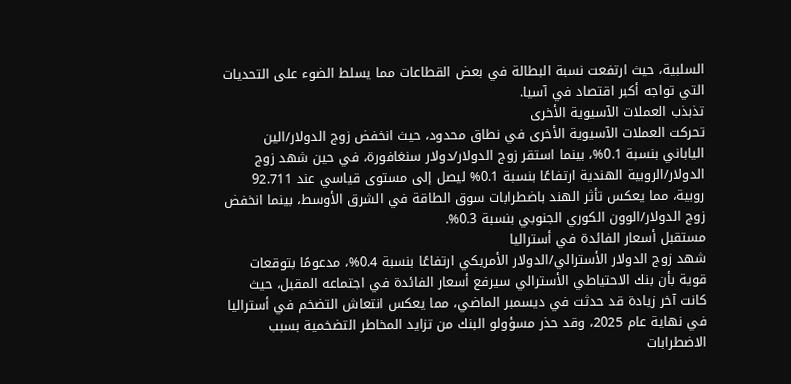السلبية، حيث ارتفعت نسبة البطالة في بعض القطاعات مما يسلط الضوء على التحديات التي تواجه أكبر اقتصاد في آسيا.
تذبذب العملات الآسيوية الأخرى
تحركت العملات الآسيوية الأخرى في نطاق محدود، حيث انخفض زوج الدولار/الين الياباني بنسبة 0.1%، بينما استقر زوج الدولار/دولار سنغافورة، في حين شهد زوج الدولار/الروبية الهندية ارتفاعًا بنسبة 0.1% ليصل إلى مستوى قياسي عند 92.711 روبية، مما يعكس تأثر الهند باضطرابات سوق الطاقة في الشرق الأوسط، بينما انخفض زوج الدولار/الوون الكوري الجنوبي بنسبة 0.3%.
مستقبل أسعار الفائدة في أستراليا
شهد زوج الدولار الأسترالي/الدولار الأمريكي ارتفاعًا بنسبة 0.4%، مدعومًا بتوقعات قوية بأن بنك الاحتياطي الأسترالي سيرفع أسعار الفائدة في اجتماعه المقبل، حيث كانت آخر زيادة قد حدثت في ديسمبر الماضي، مما يعكس انتعاش التضخم في أستراليا في نهاية عام 2025، وقد حذر مسؤولو البنك من تزايد المخاطر التضخمية بسبب الاضطرابات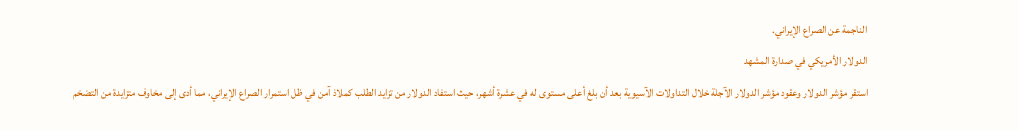الناجمة عن الصراع الإيراني.
الدولار الأمريكي في صدارة المشهد
استقر مؤشر الدولار وعقود مؤشر الدولار الآجلة خلال التداولات الآسيوية بعد أن بلغ أعلى مستوى له في عشرة أشهر، حيث استفاد الدولار من تزايد الطلب كملاذ آمن في ظل استمرار الصراع الإيراني، مما أدى إلى مخاوف متزايدة من التضخم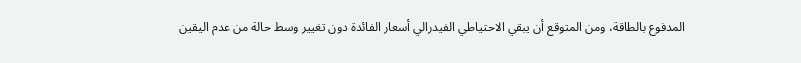المدفوع بالطاقة، ومن المتوقع أن يبقي الاحتياطي الفيدرالي أسعار الفائدة دون تغيير وسط حالة من عدم اليقين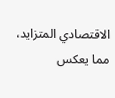الاقتصادي المتزايد، مما يعكس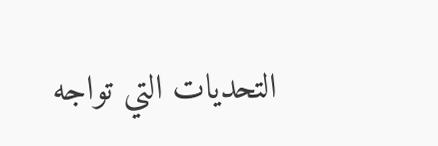التحديات التي تواجه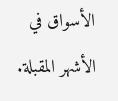الأسواق في الأشهر المقبلة.